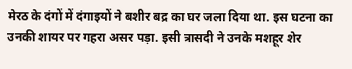मेरठ के दंगों में दंगाइयों ने बशीर बद्र का घर जला दिया था. इस घटना का उनकी शायर पर गहरा असर पड़ा. इसी त्रासदी ने उनके मशहूर शेर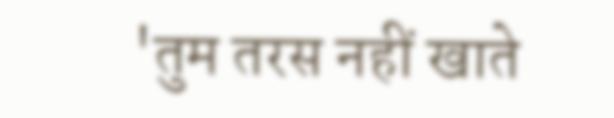'तुम तरस नहीं खाते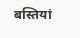बस्तियां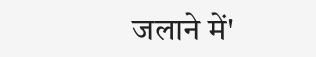जलाने में'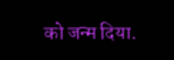को जन्म दिया.